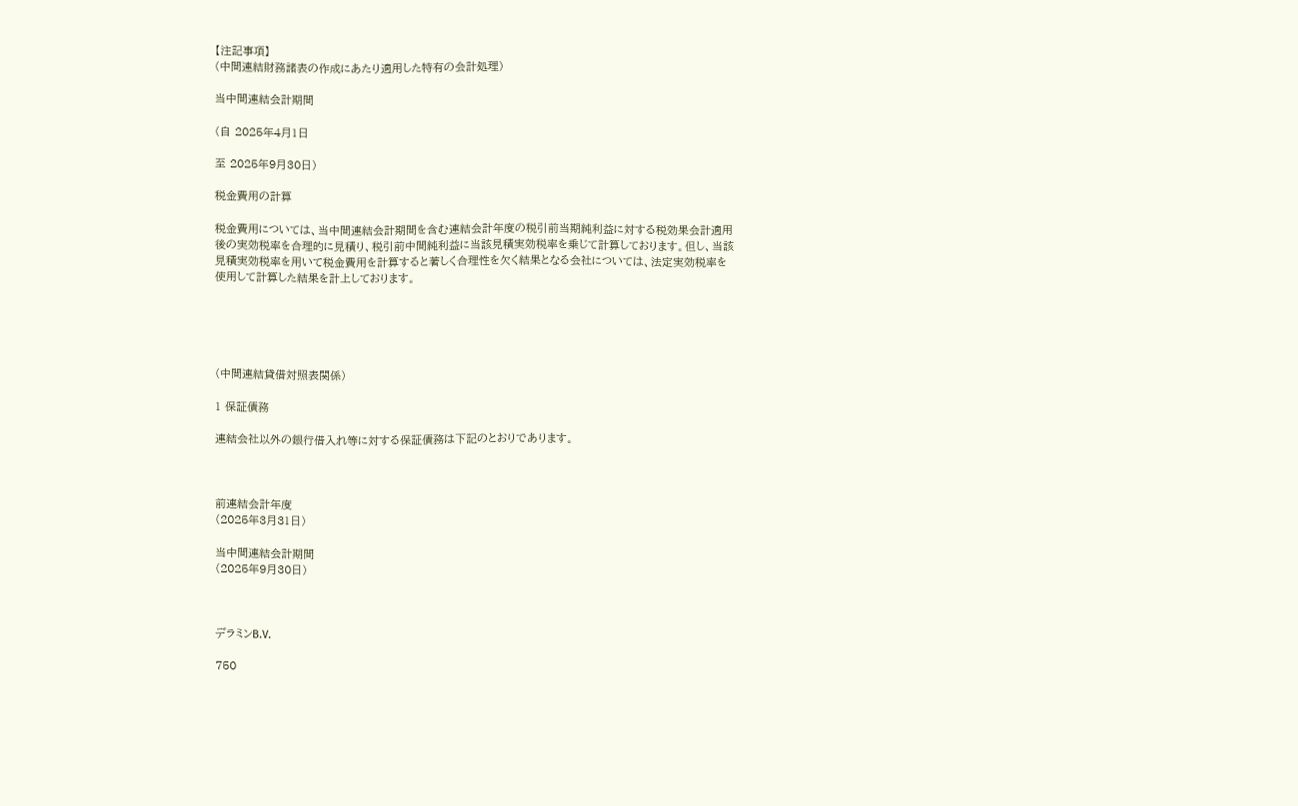【注記事項】
(中間連結財務諸表の作成にあたり適用した特有の会計処理)

当中間連結会計期間

(自 2025年4月1日

至 2025年9月30日)

税金費用の計算

税金費用については、当中間連結会計期間を含む連結会計年度の税引前当期純利益に対する税効果会計適用後の実効税率を合理的に見積り、税引前中間純利益に当該見積実効税率を乗じて計算しております。但し、当該見積実効税率を用いて税金費用を計算すると著しく合理性を欠く結果となる会社については、法定実効税率を使用して計算した結果を計上しております。





(中間連結貸借対照表関係)

1 保証債務

連結会社以外の銀行借入れ等に対する保証債務は下記のとおりであります。



前連結会計年度
(2025年3月31日)

当中間連結会計期間
(2025年9月30日)



デラミンB.V.

750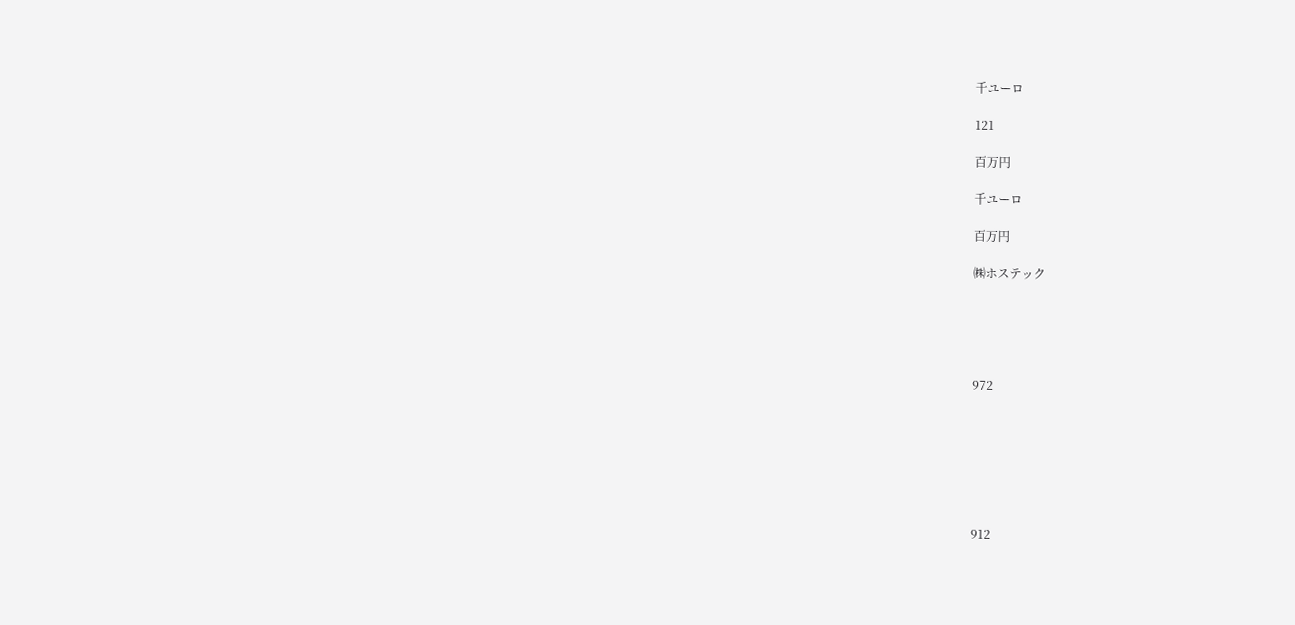千ユーロ

121

百万円

千ユーロ

百万円

㈱ホステック





972







912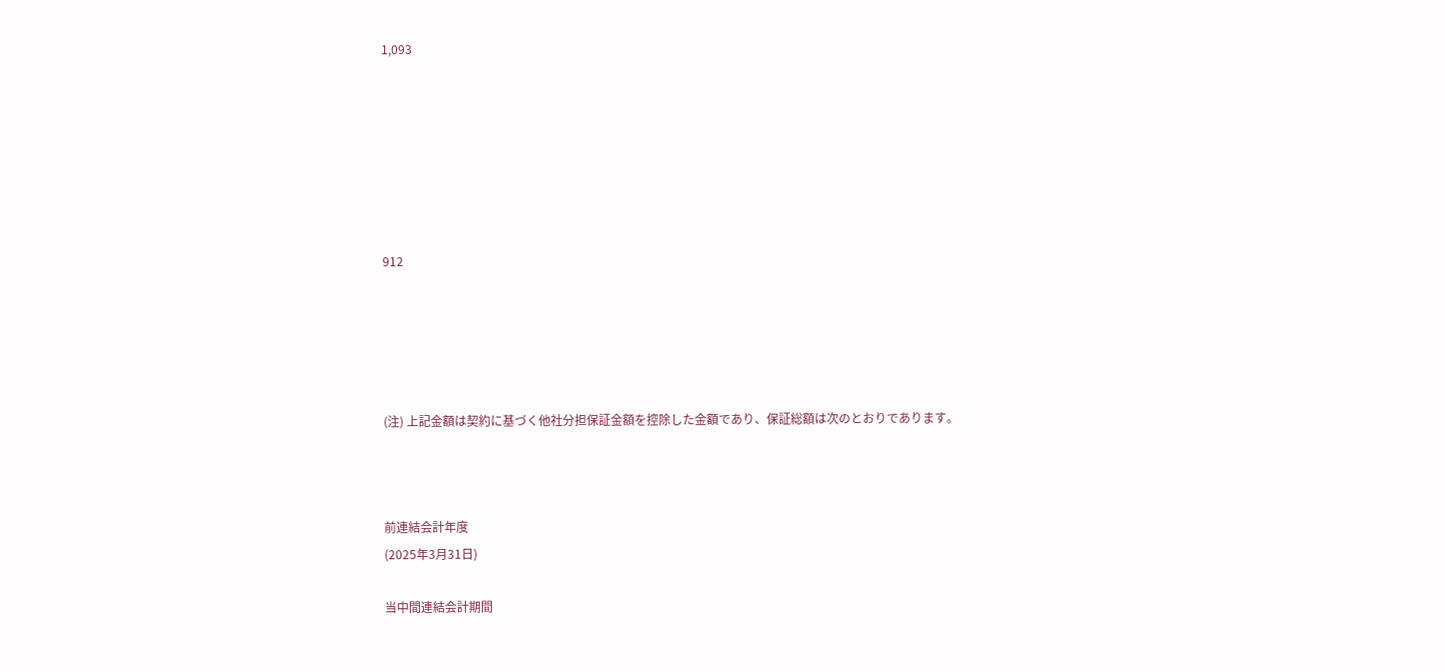1,093







912





(注) 上記金額は契約に基づく他社分担保証金額を控除した金額であり、保証総額は次のとおりであります。



前連結会計年度
(2025年3月31日)

当中間連結会計期間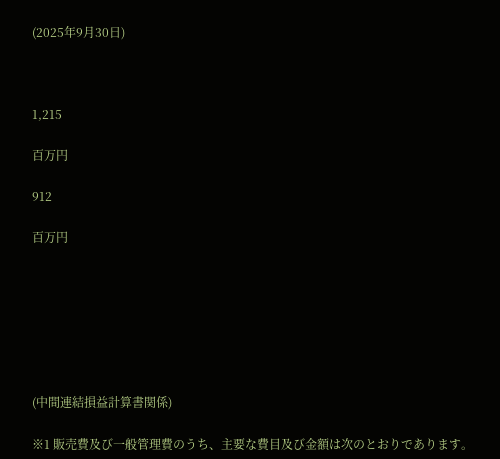(2025年9月30日)



1,215

百万円

912

百万円







(中間連結損益計算書関係)

※1 販売費及び一般管理費のうち、主要な費目及び金額は次のとおりであります。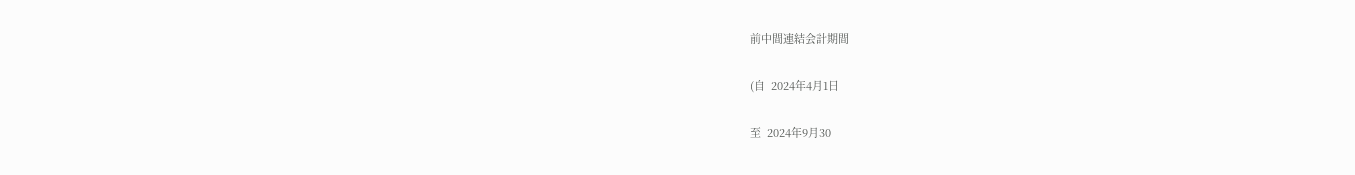前中間連結会計期間

(自  2024年4月1日

至  2024年9月30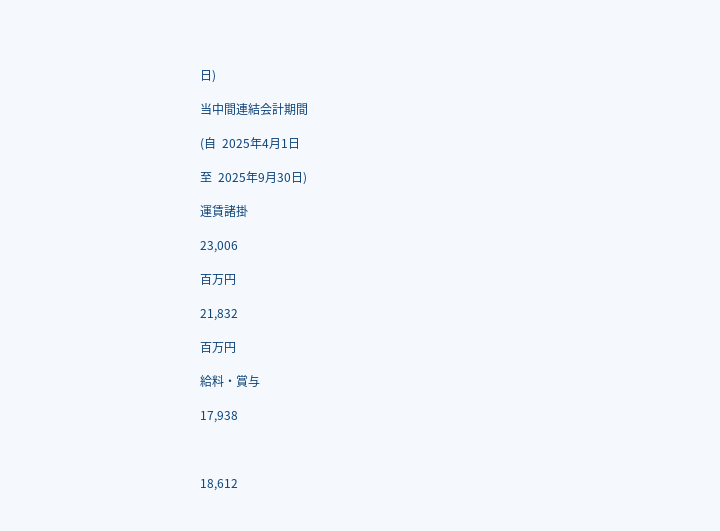日)

当中間連結会計期間

(自  2025年4月1日

至  2025年9月30日)

運賃諸掛

23,006

百万円

21,832

百万円

給料・賞与

17,938



18,612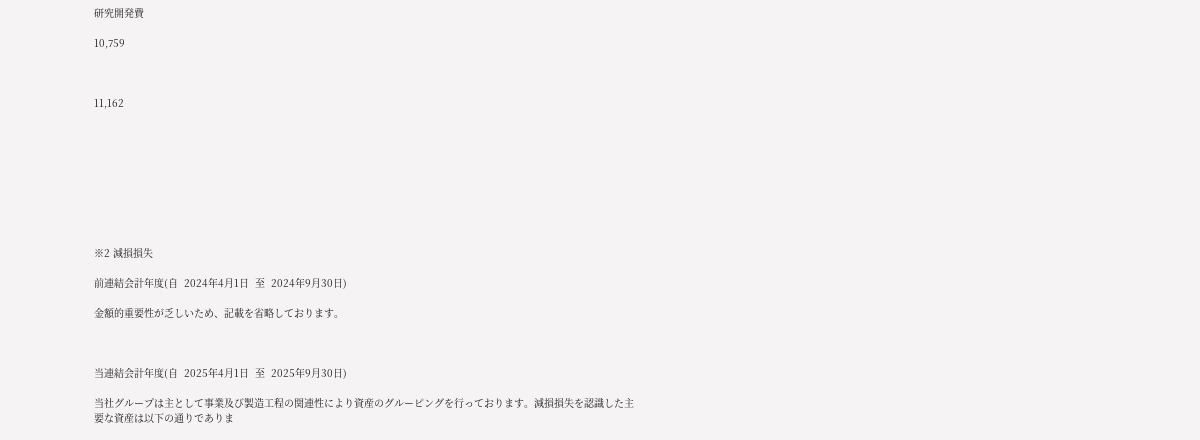研究開発費

10,759



11,162









※2 減損損失

前連結会計年度(自  2024年4月1日  至  2024年9月30日)

金額的重要性が乏しいため、記載を省略しております。



当連結会計年度(自  2025年4月1日  至  2025年9月30日)

当社グループは主として事業及び製造工程の関連性により資産のグルーピングを行っております。減損損失を認識した主要な資産は以下の通りでありま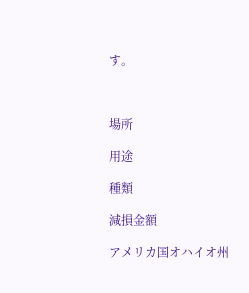す。



場所

用途

種類

減損金額

アメリカ国オハイオ州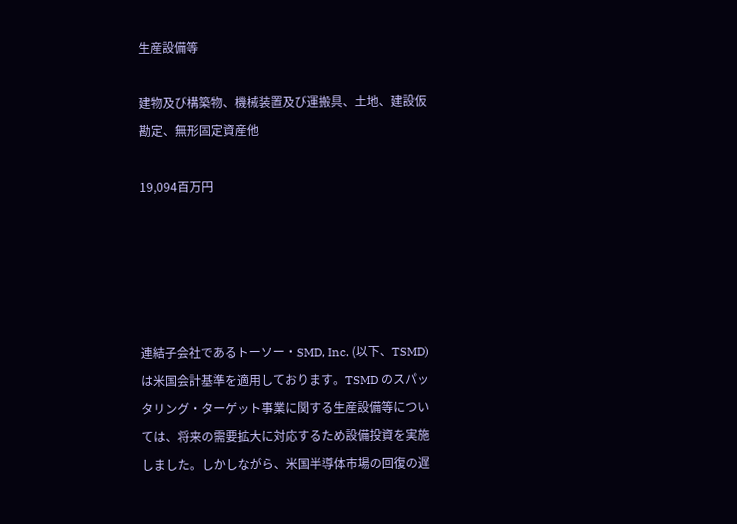生産設備等

建物及び構築物、機械装置及び運搬具、土地、建設仮勘定、無形固定資産他

19,094百万円





連結子会社であるトーソー・SMD, Inc. (以下、TSMD)は米国会計基準を適用しております。TSMD のスパッタリング・ターゲット事業に関する生産設備等については、将来の需要拡大に対応するため設備投資を実施しました。しかしながら、米国半導体市場の回復の遅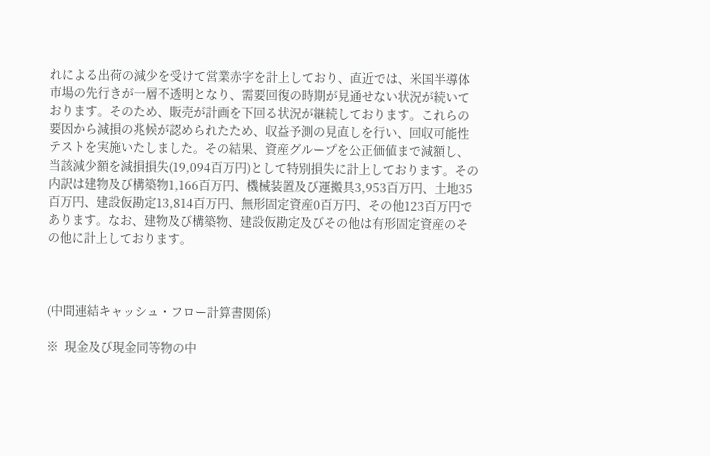れによる出荷の減少を受けて営業赤字を計上しており、直近では、米国半導体市場の先行きが一層不透明となり、需要回復の時期が見通せない状況が続いております。そのため、販売が計画を下回る状況が継続しております。これらの要因から減損の兆候が認められたため、収益予測の見直しを行い、回収可能性テストを実施いたしました。その結果、資産グループを公正価値まで減額し、当該減少額を減損損失(19,094百万円)として特別損失に計上しております。その内訳は建物及び構築物1,166百万円、機械装置及び運搬具3,953百万円、土地35百万円、建設仮勘定13,814百万円、無形固定資産0百万円、その他123百万円であります。なお、建物及び構築物、建設仮勘定及びその他は有形固定資産のその他に計上しております。



(中間連結キャッシュ・フロー計算書関係)

※  現金及び現金同等物の中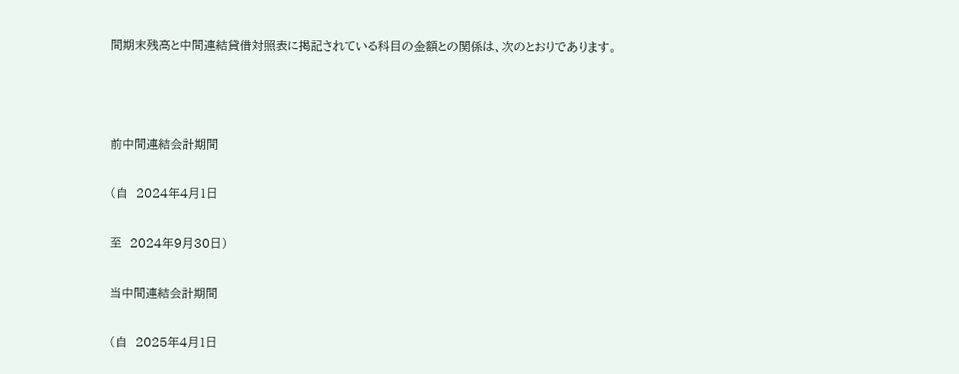間期末残高と中間連結貸借対照表に掲記されている科目の金額との関係は、次のとおりであります。



前中間連結会計期間

(自  2024年4月1日

至  2024年9月30日)

当中間連結会計期間

(自  2025年4月1日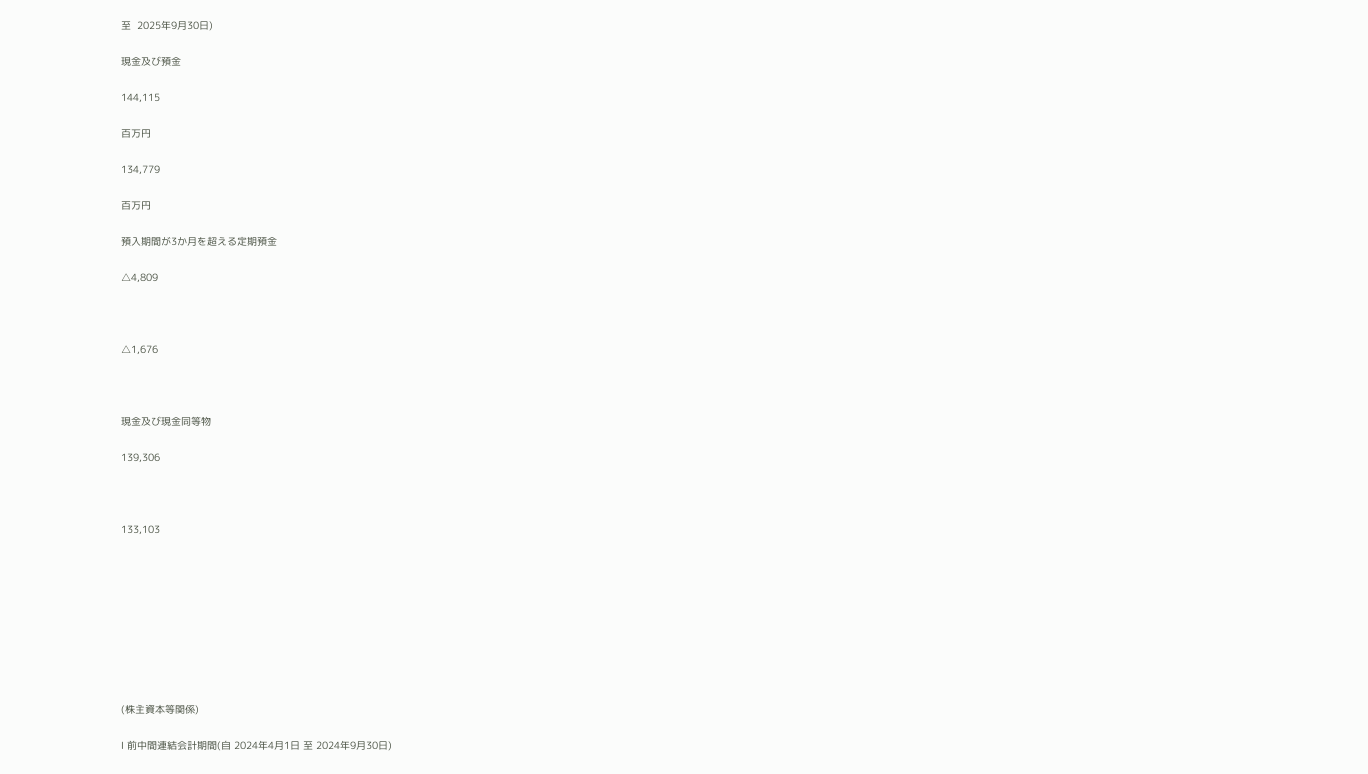至  2025年9月30日)

現金及び預金

144,115

百万円

134,779

百万円

預入期間が3か月を超える定期預金

△4,809



△1,676



現金及び現金同等物

139,306



133,103









(株主資本等関係)

Ⅰ 前中間連結会計期間(自 2024年4月1日 至 2024年9月30日)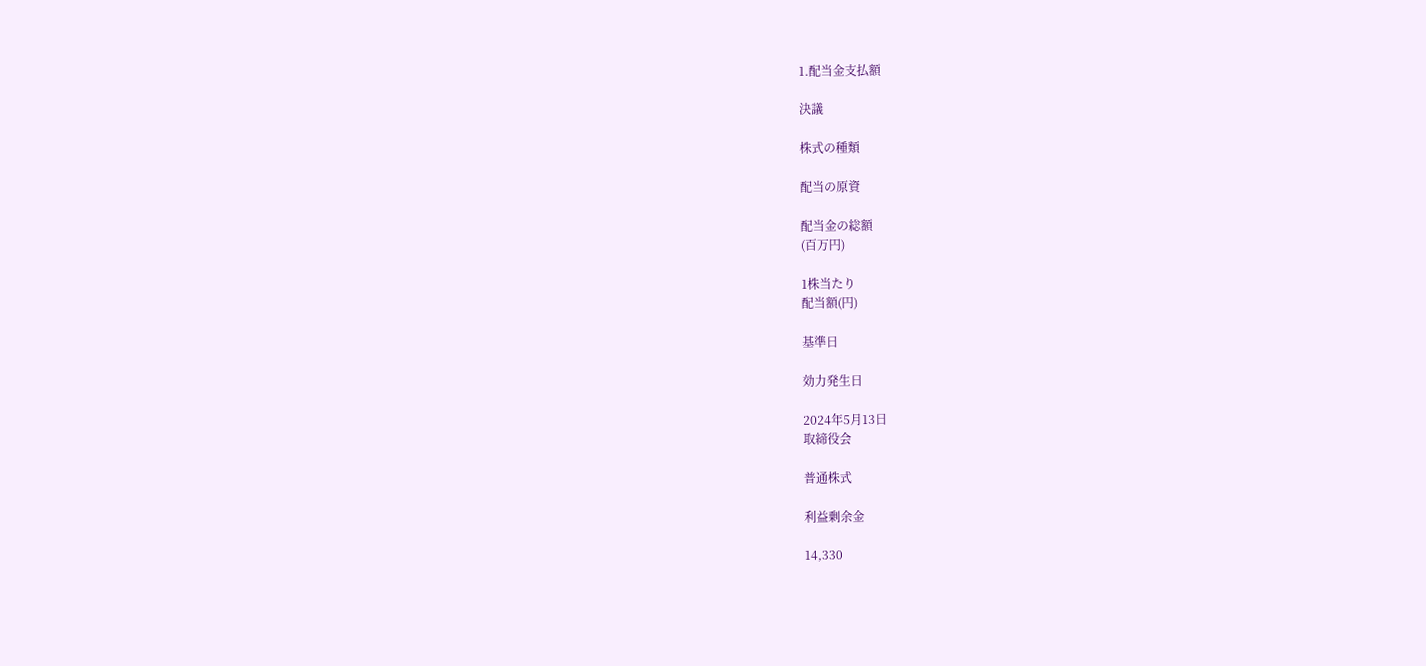1.配当金支払額

決議

株式の種類

配当の原資

配当金の総額
(百万円)

1株当たり
配当額(円)

基準日

効力発生日

2024年5月13日
取締役会

普通株式

利益剰余金

14,330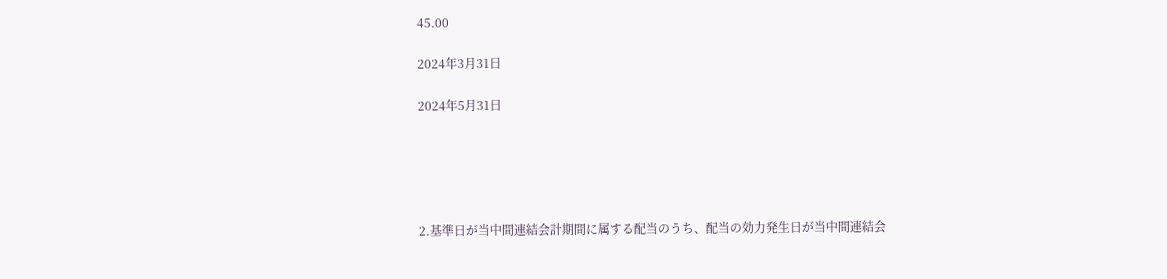45.00

2024年3月31日

2024年5月31日





2.基準日が当中間連結会計期間に属する配当のうち、配当の効力発生日が当中間連結会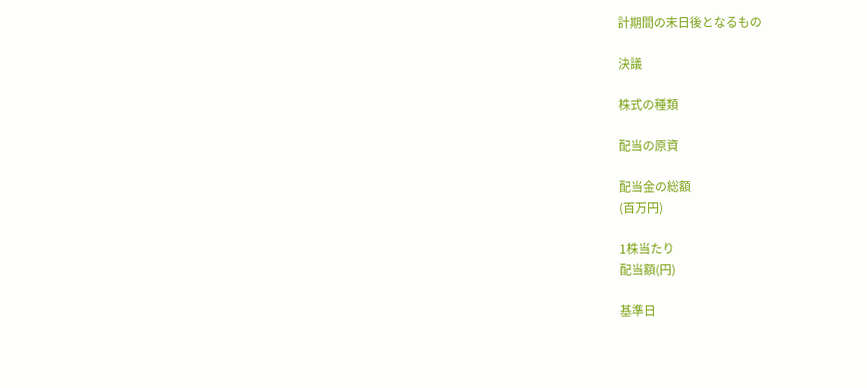計期間の末日後となるもの

決議

株式の種類

配当の原資

配当金の総額
(百万円)

1株当たり
配当額(円)

基準日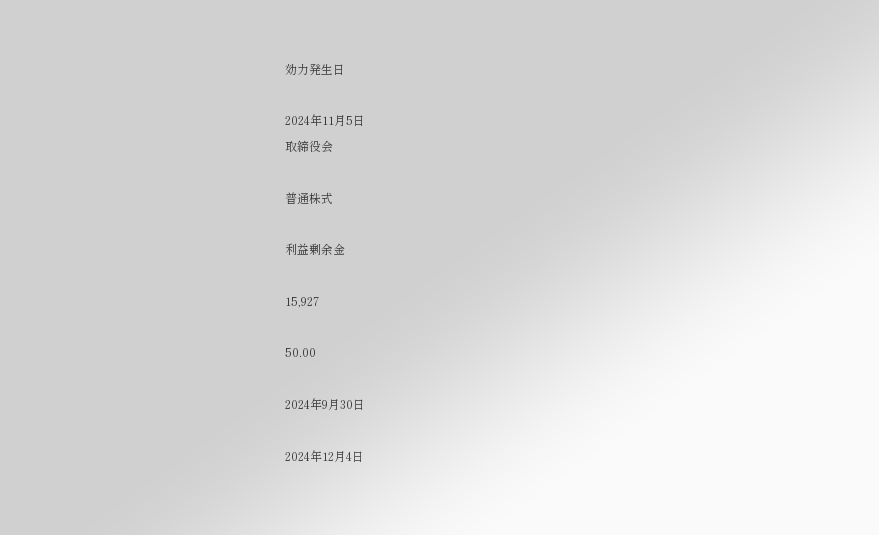効力発生日

2024年11月5日
取締役会

普通株式

利益剰余金

15,927

50.00

2024年9月30日

2024年12月4日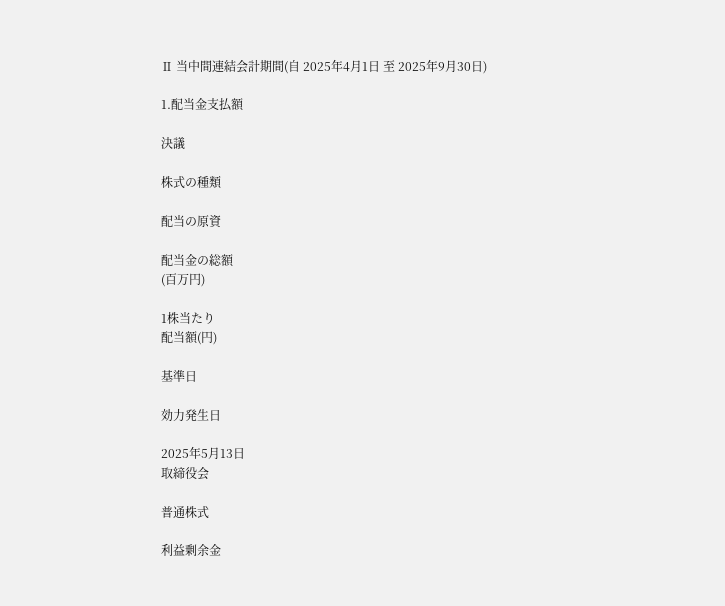Ⅱ 当中間連結会計期間(自 2025年4月1日 至 2025年9月30日)

1.配当金支払額

決議

株式の種類

配当の原資

配当金の総額
(百万円)

1株当たり
配当額(円)

基準日

効力発生日

2025年5月13日
取締役会

普通株式

利益剰余金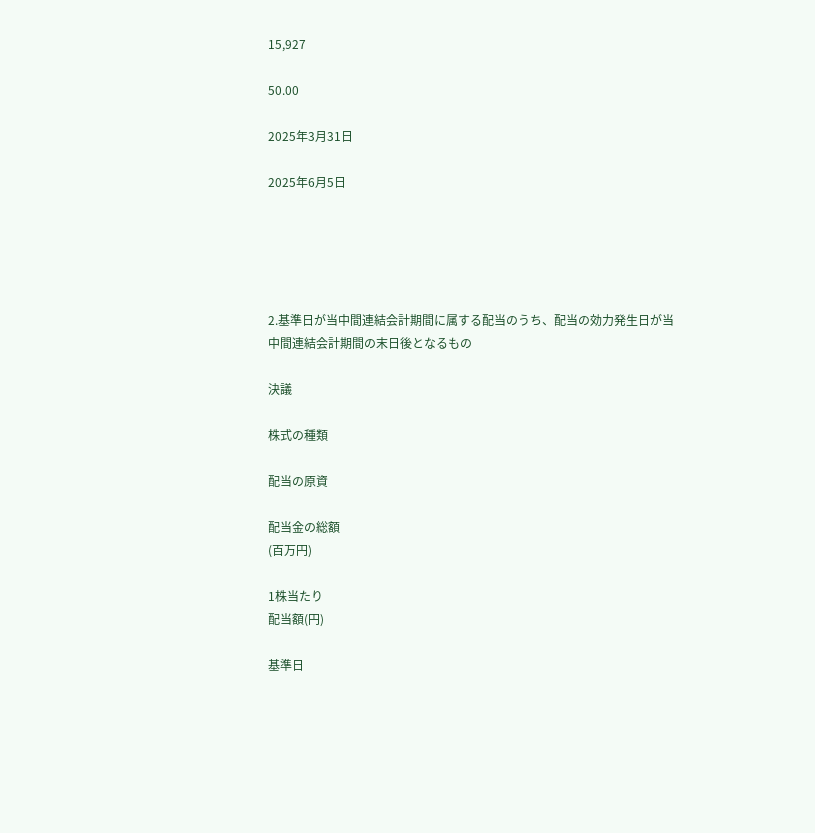15,927

50.00

2025年3月31日

2025年6月5日





2.基準日が当中間連結会計期間に属する配当のうち、配当の効力発生日が当中間連結会計期間の末日後となるもの

決議

株式の種類

配当の原資

配当金の総額
(百万円)

1株当たり
配当額(円)

基準日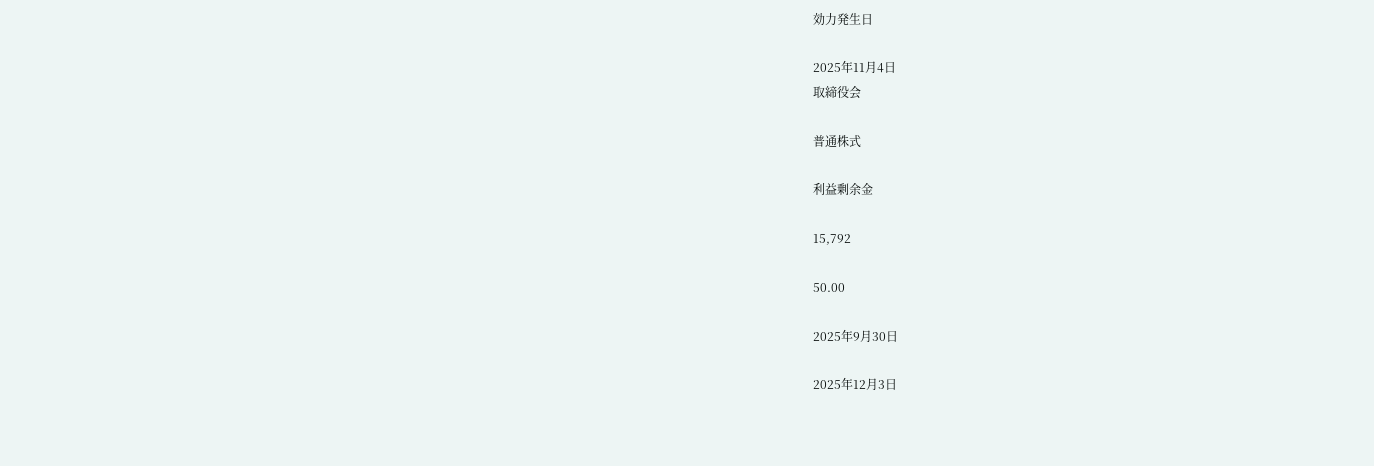効力発生日

2025年11月4日
取締役会

普通株式

利益剰余金

15,792

50.00

2025年9月30日

2025年12月3日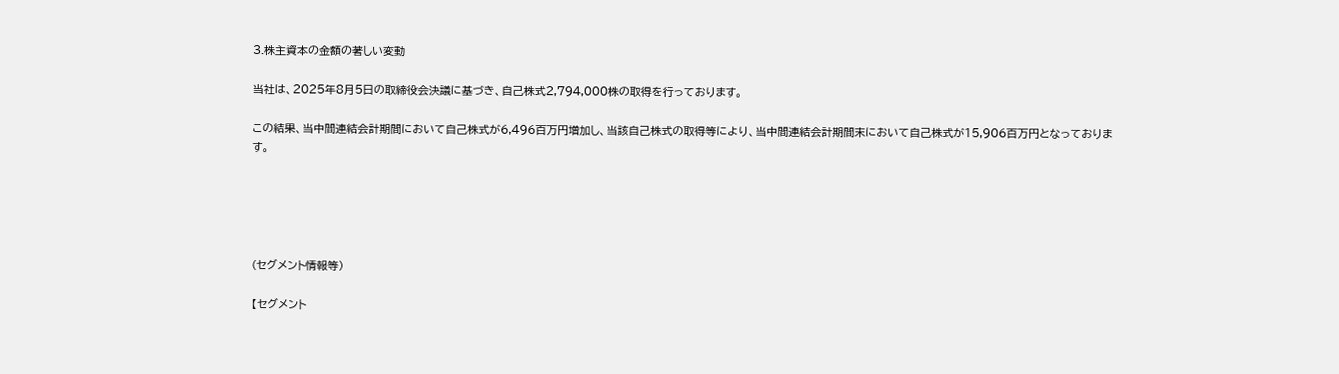3.株主資本の金額の著しい変動

当社は、2025年8月5日の取締役会決議に基づき、自己株式2,794,000株の取得を行っております。

この結果、当中間連結会計期間において自己株式が6,496百万円増加し、当該自己株式の取得等により、当中間連結会計期間末において自己株式が15,906百万円となっております。





(セグメント情報等)

【セグメント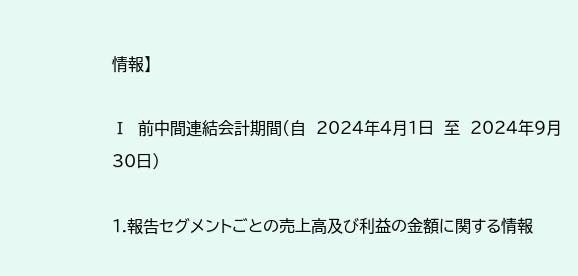情報】

Ⅰ  前中間連結会計期間(自  2024年4月1日  至  2024年9月30日)

1.報告セグメントごとの売上高及び利益の金額に関する情報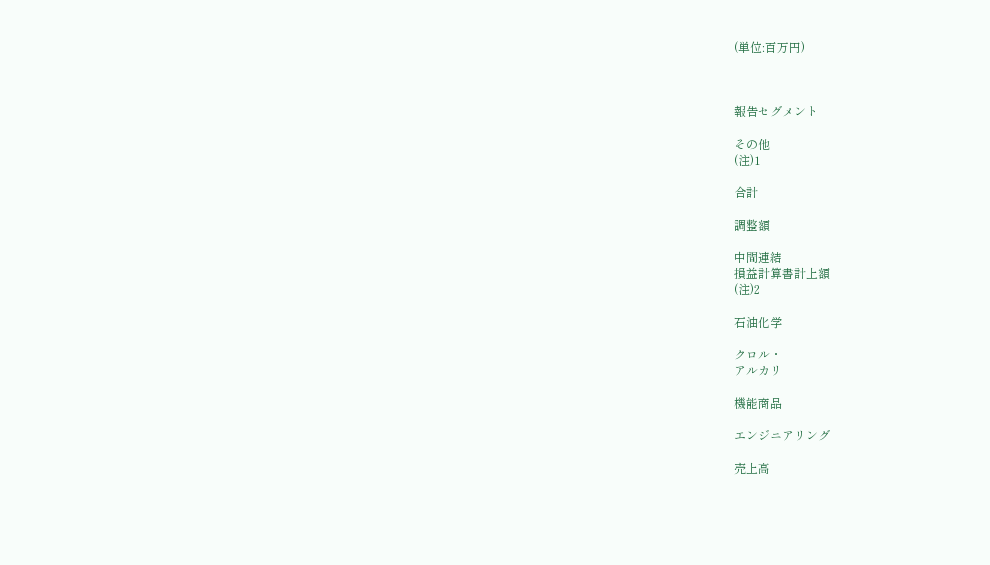(単位:百万円)



報告セグメント

その他
(注)1

合計

調整額

中間連結
損益計算書計上額
(注)2

石油化学

クロル・
アルカリ

機能商品

エンジニアリング

売上高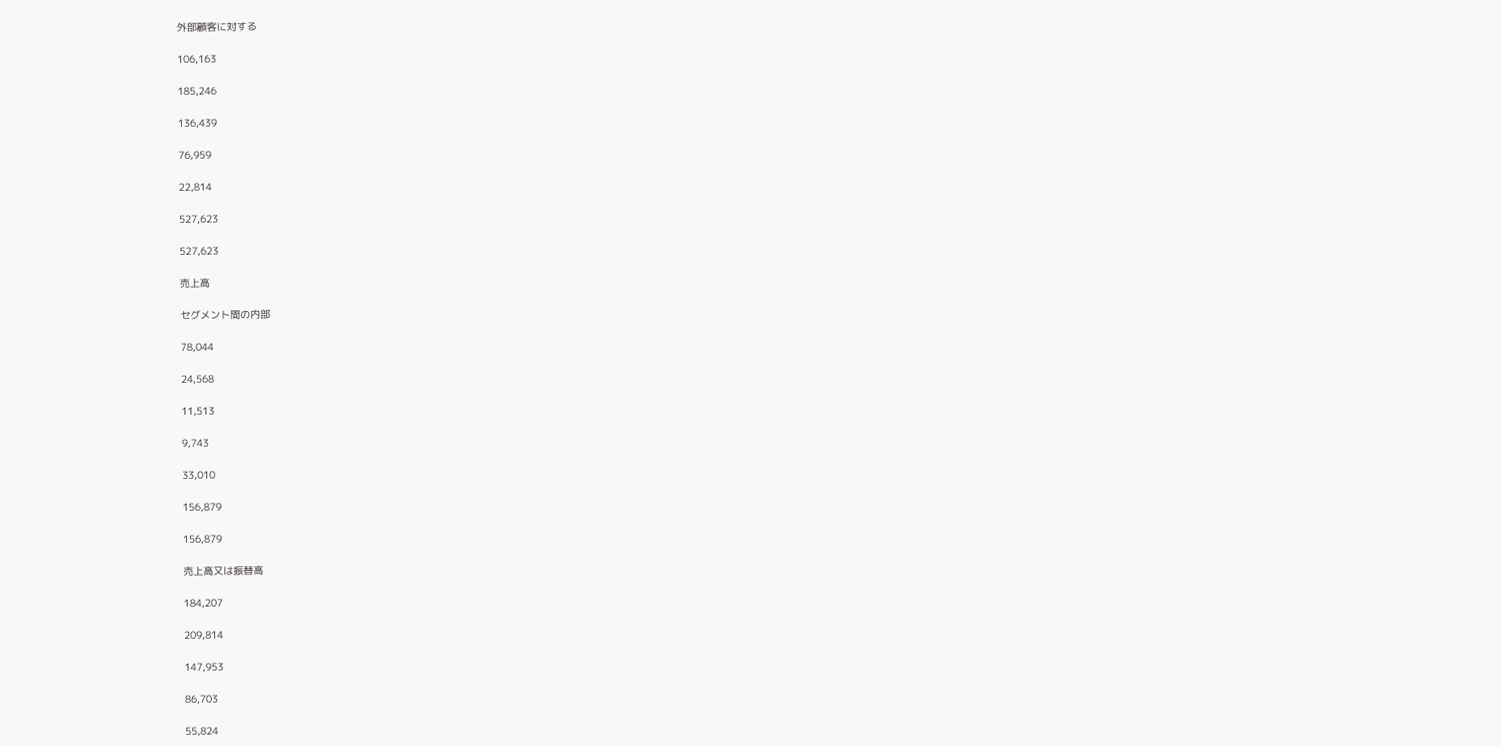外部顧客に対する

106,163

185,246

136,439

76,959

22,814

527,623

527,623

売上高

セグメント間の内部

78,044

24,568

11,513

9,743

33,010

156,879

156,879

売上高又は振替高

184,207

209,814

147,953

86,703

55,824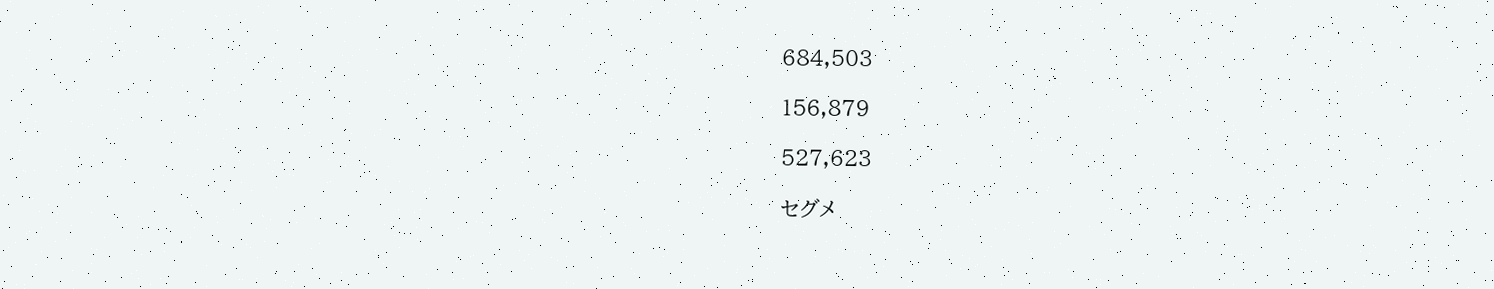684,503

156,879

527,623

セグメ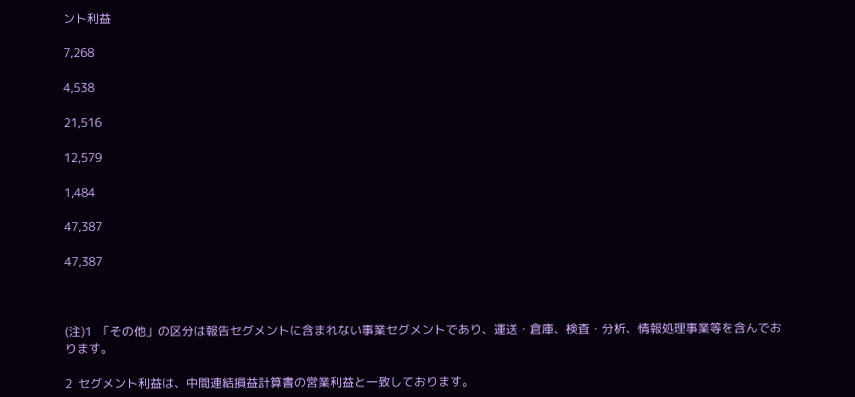ント利益

7,268

4,538

21,516

12,579

1,484

47,387

47,387



(注)1  「その他」の区分は報告セグメントに含まれない事業セグメントであり、運送・倉庫、検査・分析、情報処理事業等を含んでおります。

2  セグメント利益は、中間連結損益計算書の営業利益と一致しております。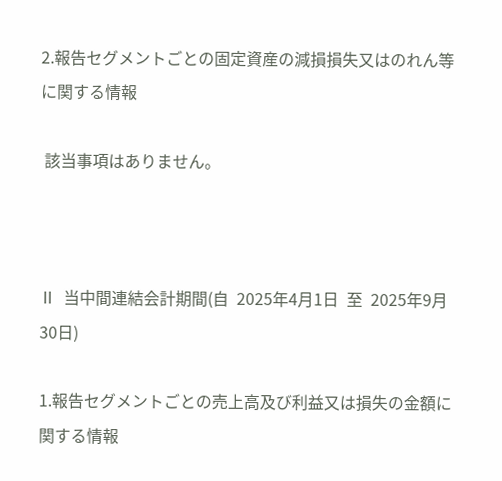2.報告セグメントごとの固定資産の減損損失又はのれん等に関する情報

 該当事項はありません。



Ⅱ  当中間連結会計期間(自  2025年4月1日  至  2025年9月30日)

1.報告セグメントごとの売上高及び利益又は損失の金額に関する情報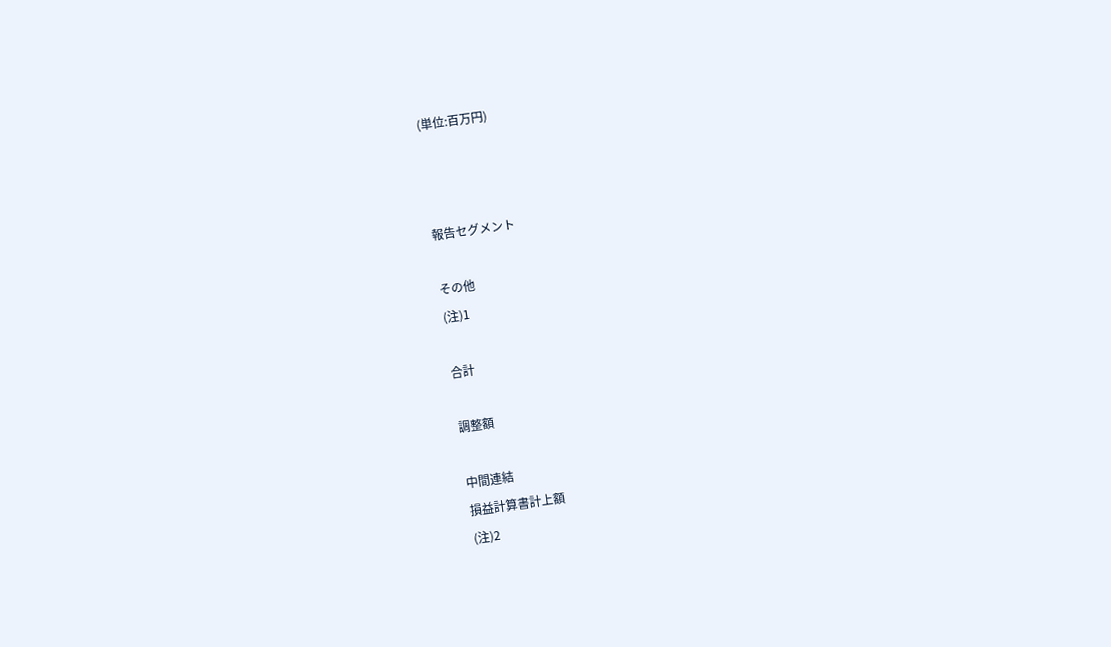(単位:百万円)



報告セグメント

その他
(注)1

合計

調整額

中間連結
損益計算書計上額
(注)2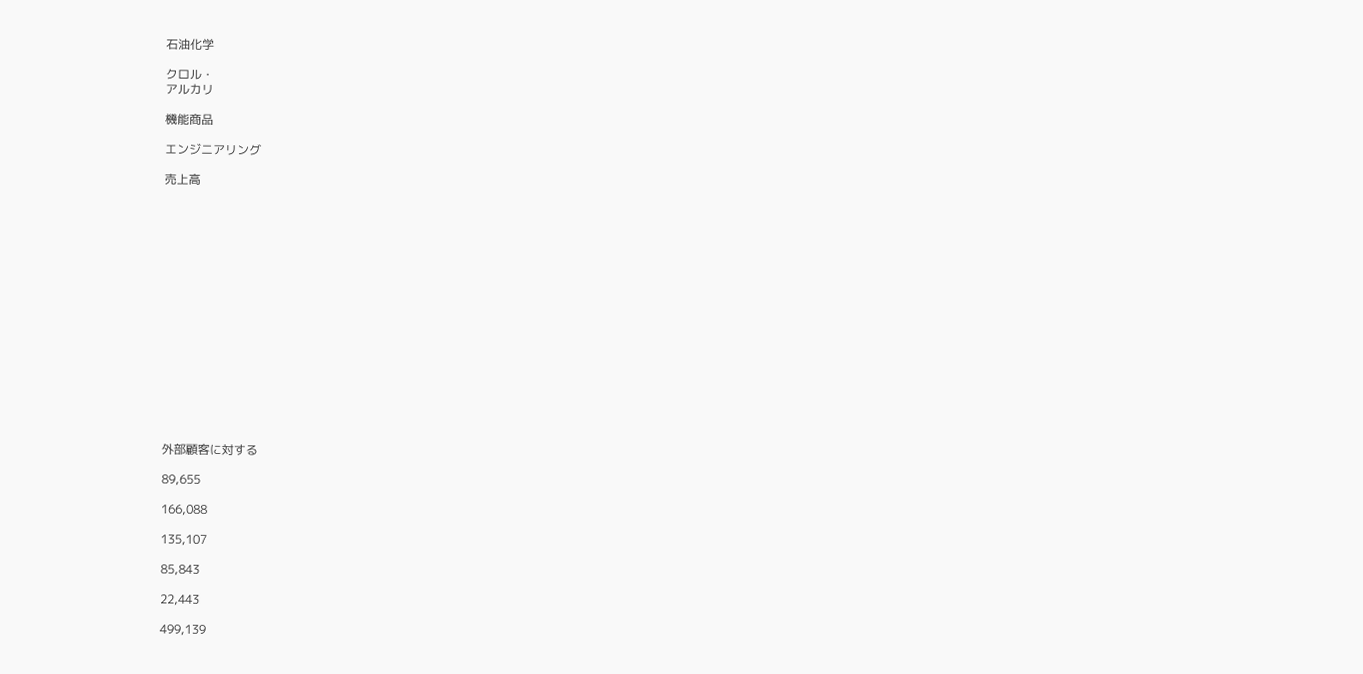石油化学

クロル・
アルカリ

機能商品

エンジニアリング

売上高

















外部顧客に対する

89,655

166,088

135,107

85,843

22,443

499,139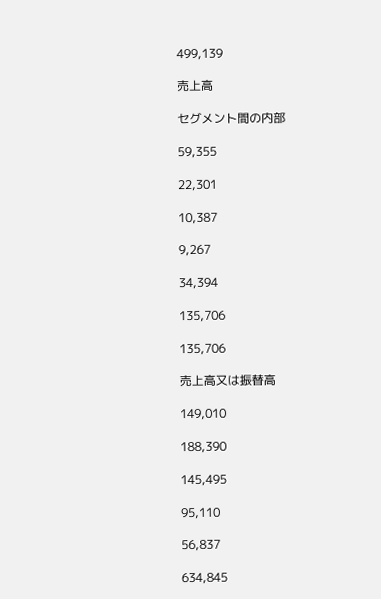499,139

売上高

セグメント間の内部

59,355

22,301

10,387

9,267

34,394

135,706

135,706

売上高又は振替高

149,010

188,390

145,495

95,110

56,837

634,845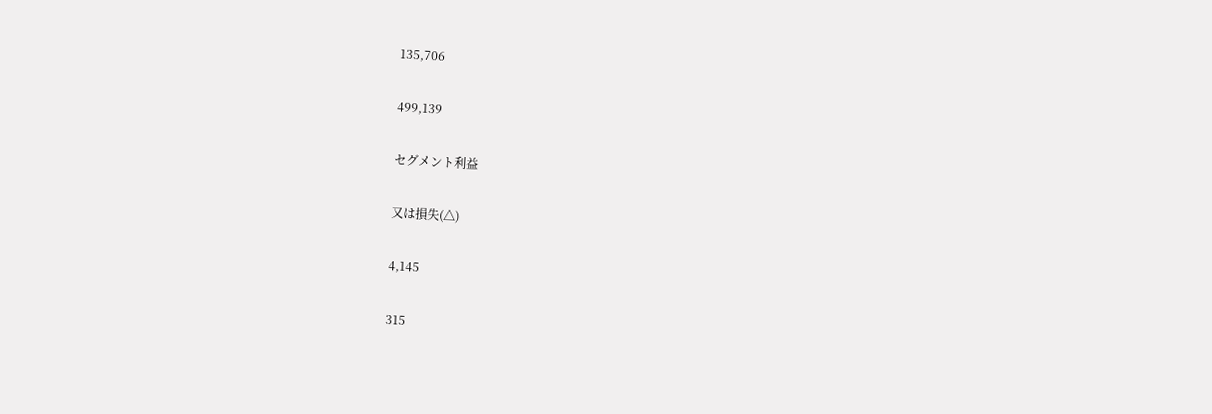135,706

499,139

セグメント利益

又は損失(△)

4,145

315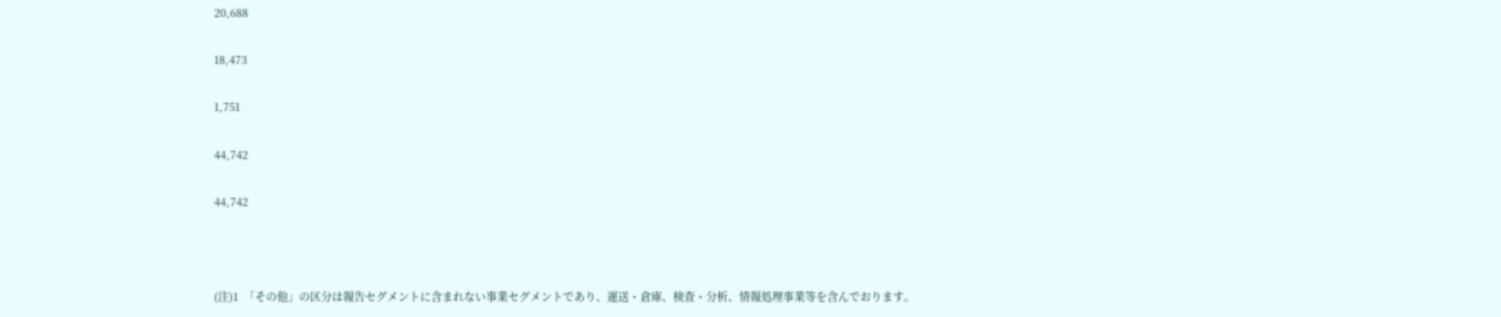20,688

18,473

1,751

44,742

44,742



(注)1  「その他」の区分は報告セグメントに含まれない事業セグメントであり、運送・倉庫、検査・分析、情報処理事業等を含んでおります。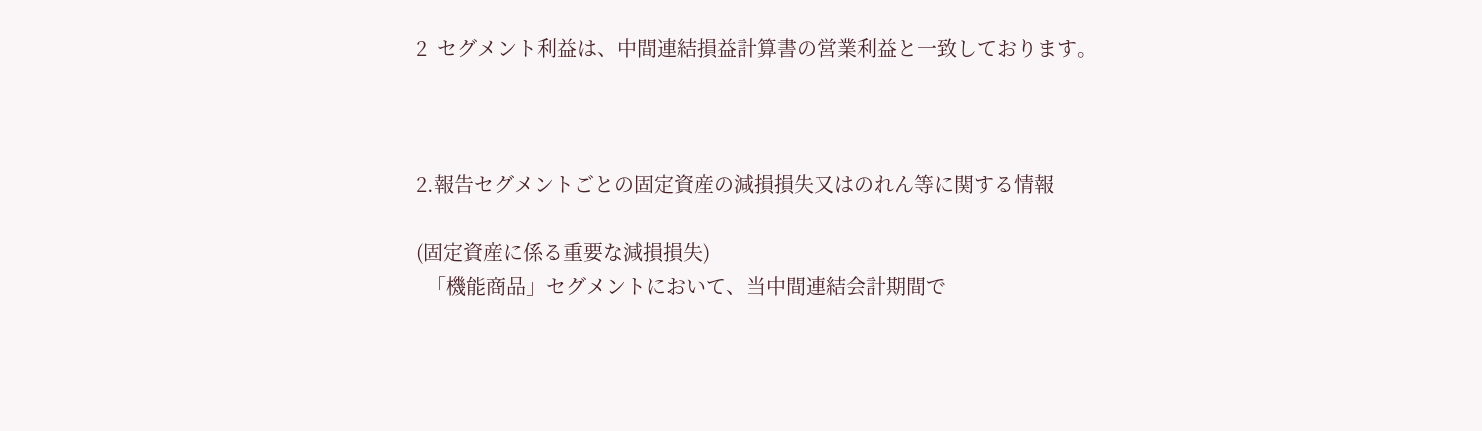2  セグメント利益は、中間連結損益計算書の営業利益と一致しております。



2.報告セグメントごとの固定資産の減損損失又はのれん等に関する情報

(固定資産に係る重要な減損損失)
  「機能商品」セグメントにおいて、当中間連結会計期間で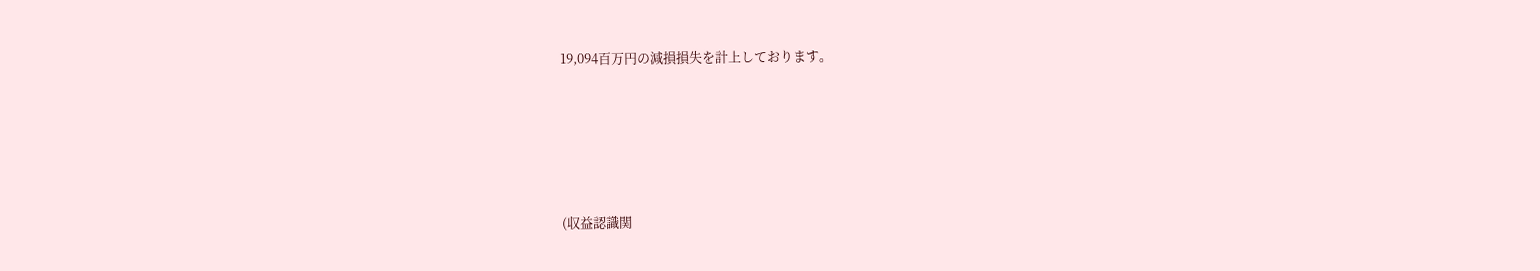19,094百万円の減損損失を計上しております。





(収益認識関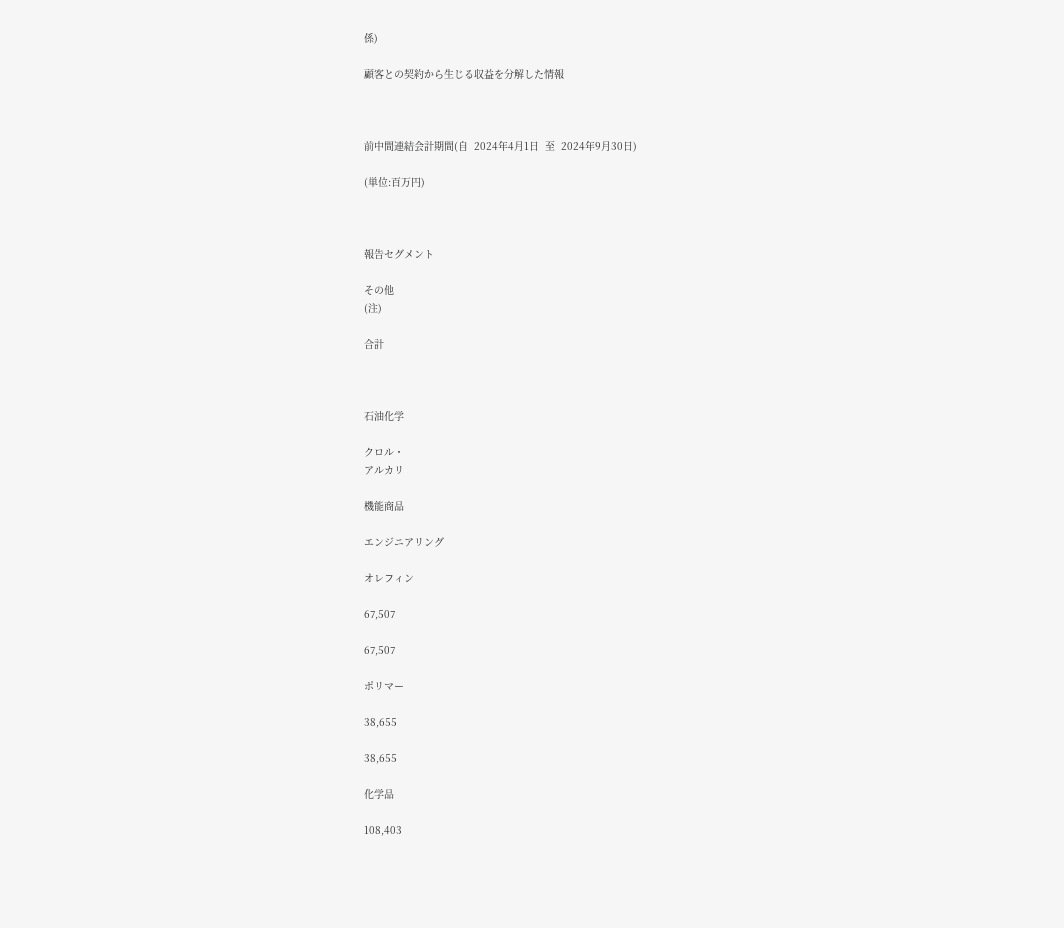係)

顧客との契約から生じる収益を分解した情報



前中間連結会計期間(自  2024年4月1日  至  2024年9月30日)

(単位:百万円)



報告セグメント

その他
(注)

合計



石油化学

クロル・
アルカリ

機能商品

エンジニアリング

オレフィン

67,507

67,507

ポリマー

38,655

38,655

化学品

108,403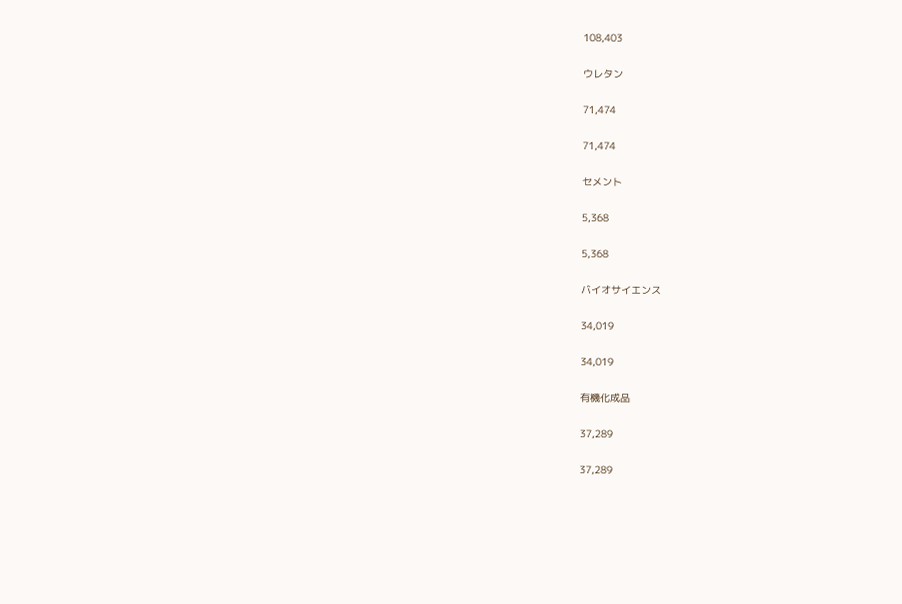108,403

ウレタン

71,474

71,474

セメント

5,368

5,368

バイオサイエンス

34,019

34,019

有機化成品

37,289

37,289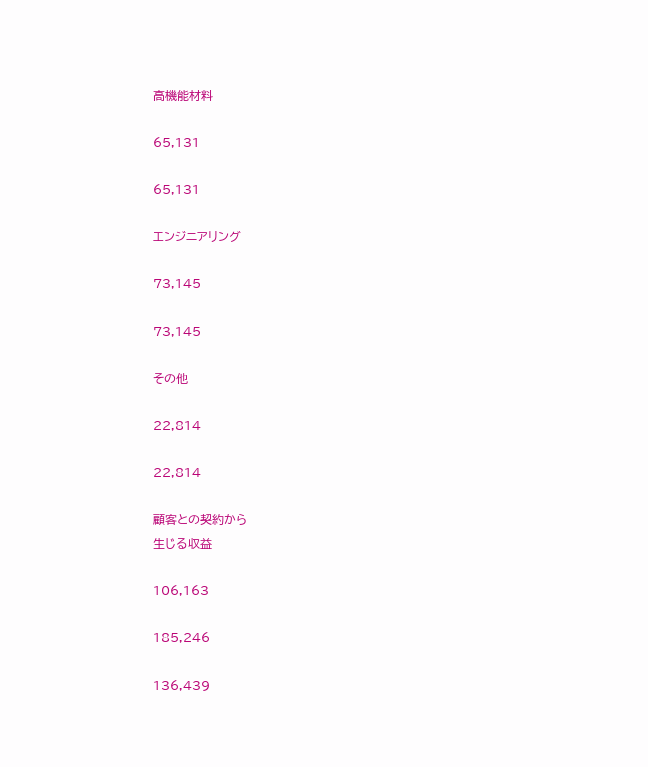高機能材料

65,131

65,131

エンジニアリング

73,145

73,145

その他

22,814

22,814

顧客との契約から
生じる収益

106,163

185,246

136,439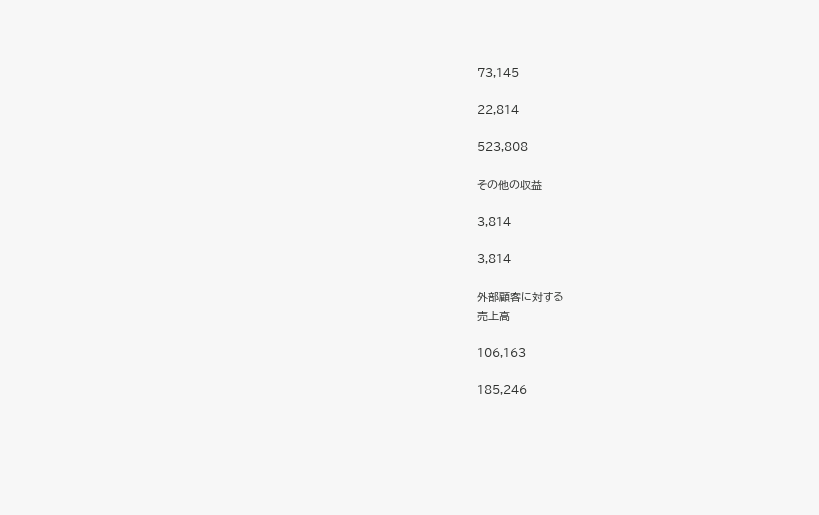73,145

22,814

523,808

その他の収益

3,814

3,814

外部顧客に対する
売上高

106,163

185,246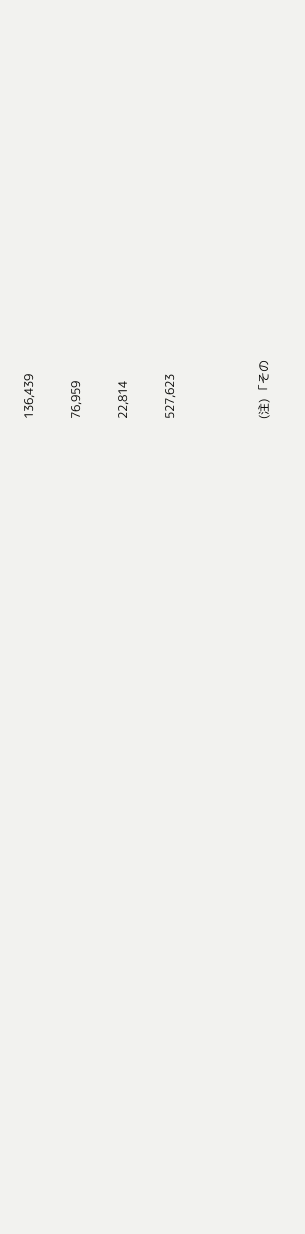136,439

76,959

22,814

527,623



(注) 「その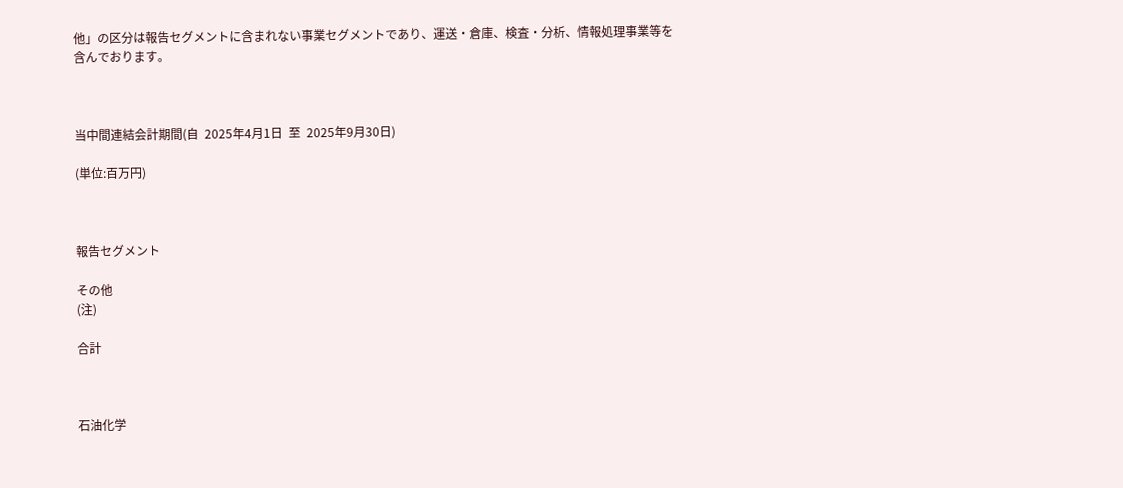他」の区分は報告セグメントに含まれない事業セグメントであり、運送・倉庫、検査・分析、情報処理事業等を含んでおります。



当中間連結会計期間(自  2025年4月1日  至  2025年9月30日)

(単位:百万円)



報告セグメント

その他
(注)

合計



石油化学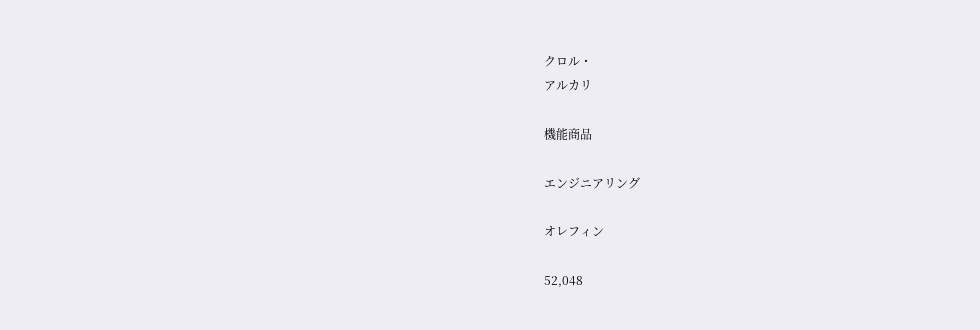クロル・
アルカリ

機能商品

エンジニアリング

オレフィン

52,048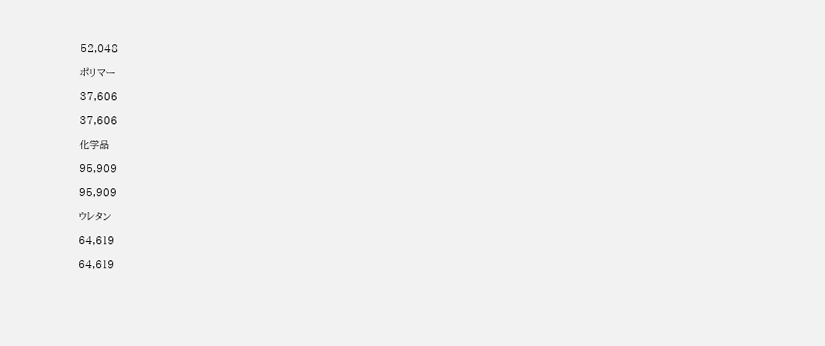52,048

ポリマー

37,606

37,606

化学品

95,909

95,909

ウレタン

64,619

64,619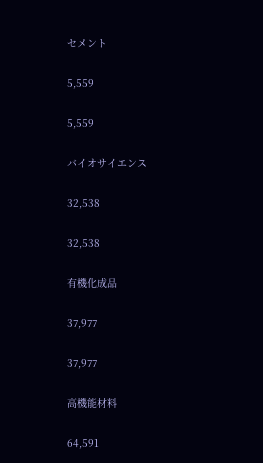セメント

5,559

5,559

バイオサイエンス

32,538

32,538

有機化成品

37,977

37,977

高機能材料

64,591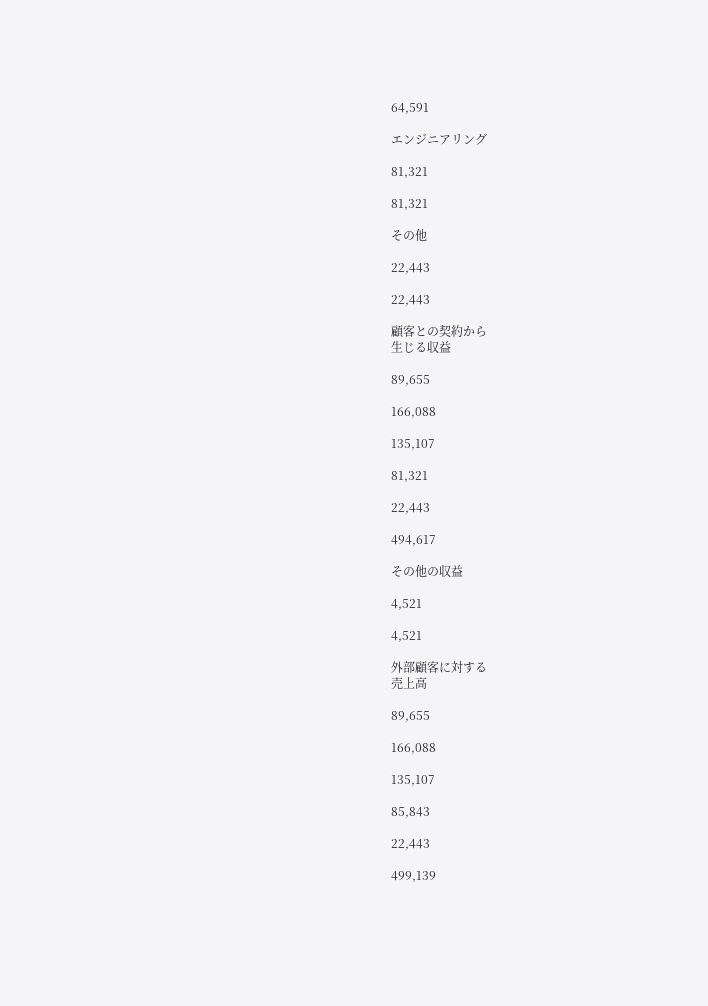64,591

エンジニアリング

81,321

81,321

その他

22,443

22,443

顧客との契約から
生じる収益

89,655

166,088

135,107

81,321

22,443

494,617

その他の収益

4,521

4,521

外部顧客に対する
売上高

89,655

166,088

135,107

85,843

22,443

499,139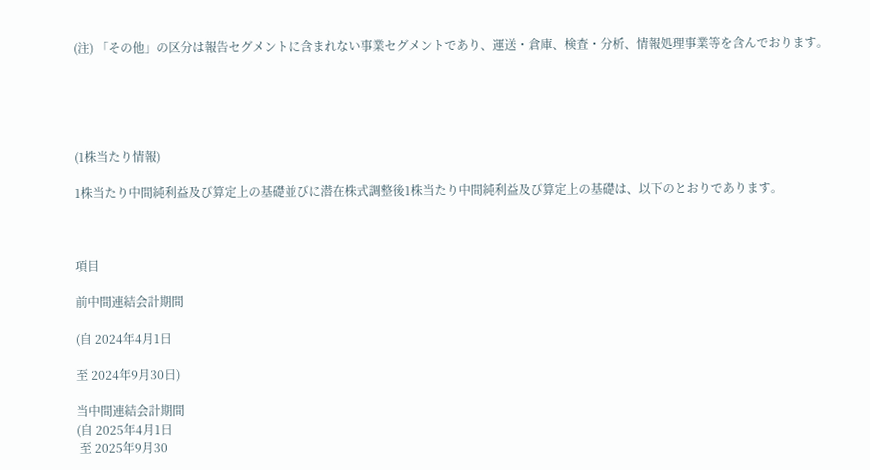(注) 「その他」の区分は報告セグメントに含まれない事業セグメントであり、運送・倉庫、検査・分析、情報処理事業等を含んでおります。





(1株当たり情報)

1株当たり中間純利益及び算定上の基礎並びに潜在株式調整後1株当たり中間純利益及び算定上の基礎は、以下のとおりであります。



項目

前中間連結会計期間

(自 2024年4月1日

至 2024年9月30日)

当中間連結会計期間
(自 2025年4月1日
 至 2025年9月30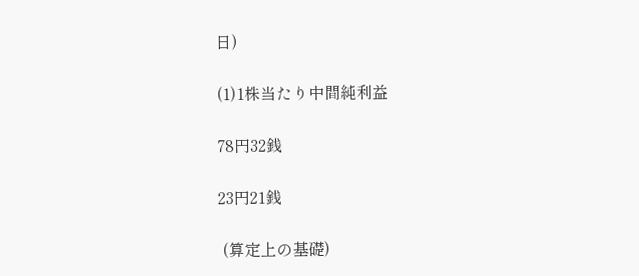日)

(1)1株当たり中間純利益

78円32銭

23円21銭

 (算定上の基礎)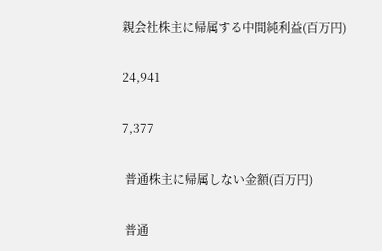親会社株主に帰属する中間純利益(百万円)

24,941

7,377

 普通株主に帰属しない金額(百万円)

 普通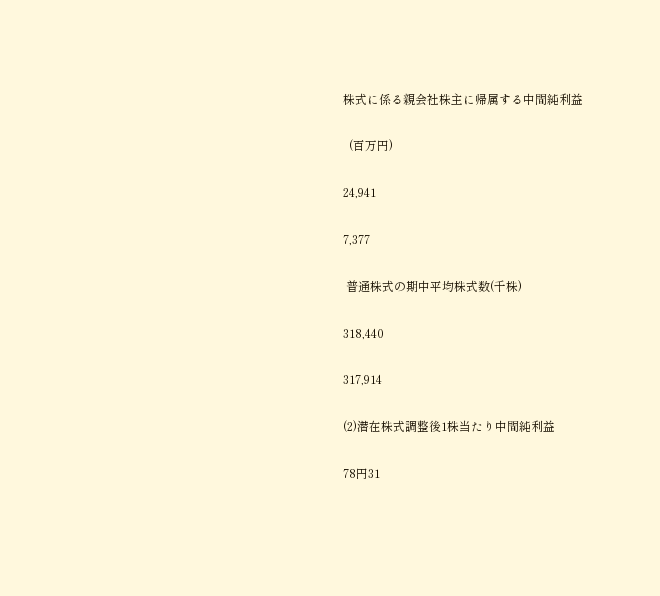株式に係る親会社株主に帰属する中間純利益

  (百万円)

24,941

7,377

 普通株式の期中平均株式数(千株)

318,440

317,914

(2)潜在株式調整後1株当たり中間純利益

78円31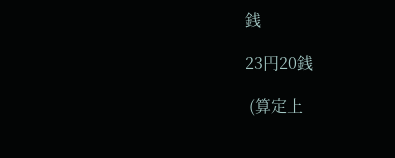銭

23円20銭

 (算定上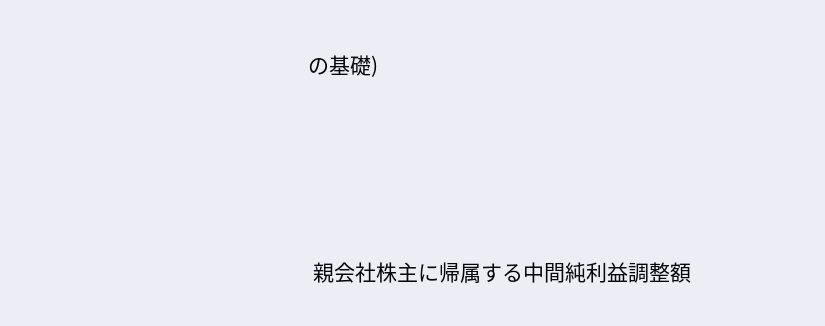の基礎)





 親会社株主に帰属する中間純利益調整額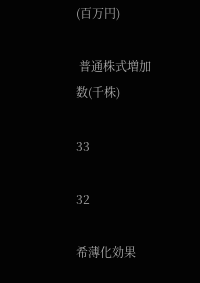(百万円)

 普通株式増加数(千株)

33

32

希薄化効果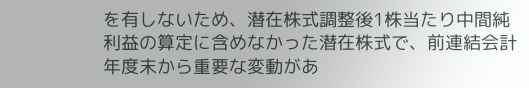を有しないため、潜在株式調整後1株当たり中間純利益の算定に含めなかった潜在株式で、前連結会計年度末から重要な変動があ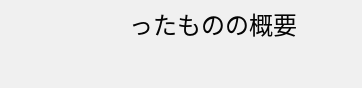ったものの概要